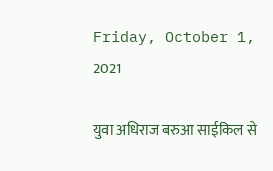Friday, October 1, 2021

युवा अधिराज बरुआ साईकिल से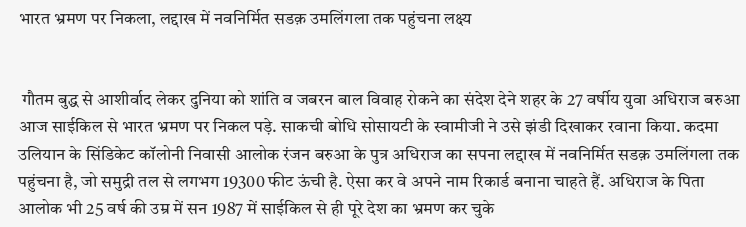भारत भ्रमण पर निकला, लद्दाख में नवनिर्मित सडक़ उमलिंगला तक पहुंचना लक्ष्य


 गौतम बुद्ध से आशीर्वाद लेकर दुनिया को शांति व जबरन बाल विवाह रोकने का संदेश देने शहर के 27 वर्षीय युवा अधिराज बरुआ आज साईकिल से भारत भ्रमण पर निकल पड़े. साकची बोधि सोसायटी के स्वामीजी ने उसे झंडी दिखाकर रवाना किया. कदमा उलियान के सिंडिकेट कॉलोनी निवासी आलोक रंजन बरुआ के पुत्र अधिराज का सपना लद्दाख में नवनिर्मित सडक़ उमलिंगला तक पहुंचना है, जो समुद्री तल से लगभग 19300 फीट ऊंची है. ऐसा कर वे अपने नाम रिकार्ड बनाना चाहते हैं. अधिराज के पिता आलोक भी 25 वर्ष की उम्र में सन 1987 में साईकिल से ही पूरे देश का भ्रमण कर चुके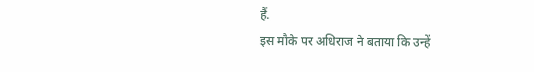हैं.
इस मौके पर अधिराज ने बताया कि उन्हें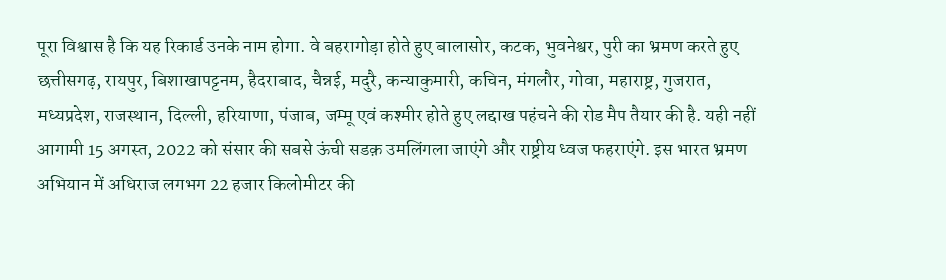पूरा विश्वास है कि यह रिकार्ड उनके नाम होगा. वे बहरागोड़ा होते हुए बालासोर, कटक, भुवनेश्वर, पुरी का भ्रमण करते हुए छत्तीसगढ़, रायपुर, बिशाखापट्टनम, हैदराबाद, चैन्नई, मदुरै, कन्याकुमारी, कचिन, मंगलौर, गोवा, महाराष्ट्र, गुजरात, मध्यप्रदेश, राजस्थान, दिल्ली, हरियाणा, पंजाब, जम्मू एवं कश्मीर होते हुए लद्दाख पहंचने की रोड मैप तैयार की है. यही नहीं आगामी 15 अगस्त, 2022 को संसार की सबसे ऊंची सडक़ उमलिंगला जाएंगे और राष्ट्रीय ध्वज फहराएंगे. इस भारत भ्रमण अभियान में अधिराज लगभग 22 हजार किलोमीटर की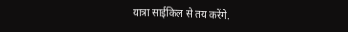यात्रा साईकिल से तय करेंगे.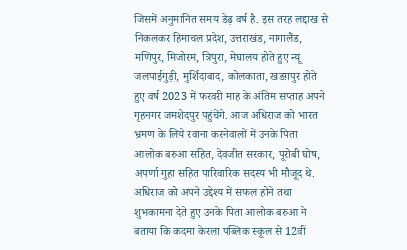जिसमें अनुमानित समय डेढ़ वर्ष है. इस तरह लद्दाख से निकलकर हिमाचल प्रदेश, उत्तराखंड, नागालैंड, मणिपुर, मिजोरम, त्रिपुरा, मेघालय होते हुए न्यू जलपाईगुड़ी, मुर्शिदाबाद, कोलकाता, खडग़पुर होते हुए वर्ष 2023 में फरवरी माह के अंतिम सप्ताह अपने गृहनगर जमशेदपुर पहुंचेंगे. आज अधिराज को भारत भ्रमण के लिये रवाना करनेवालों में उनके पिता आलोक बरुआ सहित, देवजीत सरकार, पूरोबी घोष, अपर्णा गुहा सहित पारिवारिक सदस्य भी मौजूद थे.
अधिराज को अपने उद्देश्य में सफल होने तथा शुभकामना देते हुए उनके पिता आलोक बरुआ ने बताया कि कदमा केरला पब्लिक स्कूल से 12वीं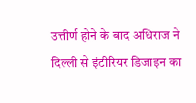उत्तीर्ण होने के बाद अधिराज ने दिल्ली से इंटीरियर डिजाइन का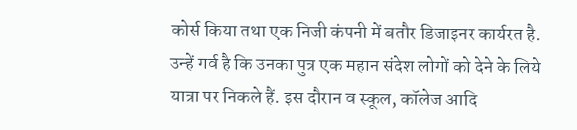कोर्स किया तथा एक निजी कंपनी में बतौर डिजाइनर कार्यरत है. उन्हें गर्व है कि उनका पुत्र एक महान संदेश लोगों को देने के लिये यात्रा पर निकले हैं. इस दौरान व स्कूल, कॉलेज आदि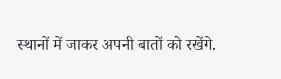स्थानों में जाकर अपनी बातों को रखेंगे.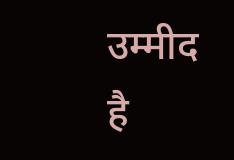उम्मीद है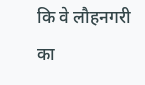कि वे लौहनगरी का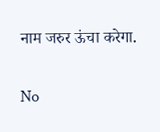नाम जरुर ऊंचा करेगा.

No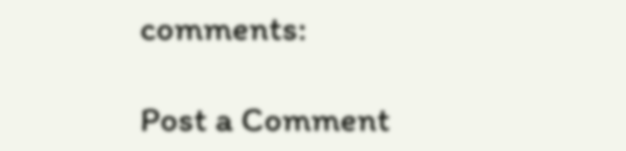comments:

Post a Comment